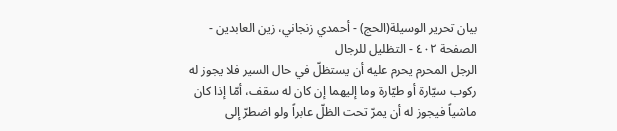بيان تحرير الوسيلة(الحج) - أحمدي زنجاني، زين العابدين - الصفحة ٤٠٢ - التظليل للرجال
الرجل المحرم يحرم عليه أن يستظلّ في حال السير فلا يجوز له ركوب سيّارة أو طيّارة وما إليهما إن كان له سقف، أمّا إذا كان ماشياً فيجوز له أن يمرّ تحت الظلّ عابراً ولو اضطرّ إلى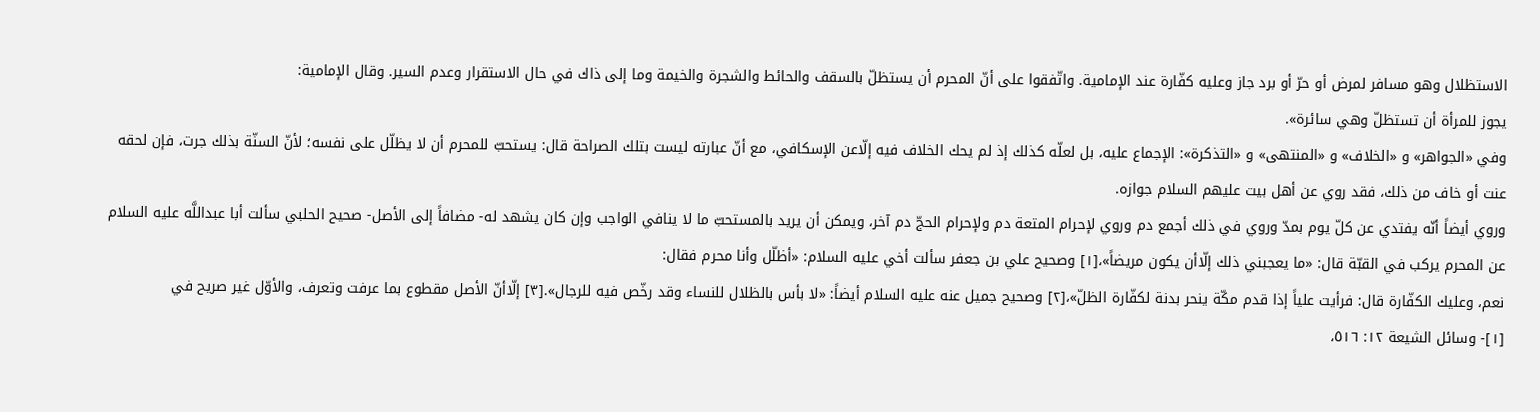الاستظلال وهو مسافر لمرض أو حرّ أو برد جاز وعليه كفّارة عند الإمامية. واتّفقوا على أنّ المحرم أن يستظلّ بالسقف والحائط والشجرة والخيمة وما إلى ذاك في حال الاستقرار وعدم السير. وقال الإمامية:
يجوز للمرأة أن تستظلّ وهي سائرة».
وفي «الجواهر» و «الخلاف» و «المنتهى» و «التذكرة»: الإجماع عليه، بل لعلّه كذلك إذ لم يحك الخلاف فيه إلّاعن الإسكافي، مع أنّ عبارته ليست بتلك الصراحة قال: يستحبّ للمحرم أن لا يظلّل على نفسه؛ لأنّ السنّة بذلك جرت، فإن لحقه عنت أو خاف من ذلك، فقد روي عن أهل بيت عليهم السلام جوازه.
وروي أيضاً أنّه يفتدي عن كلّ يوم بمدّ وروي في ذلك أجمع دم وروي لإحرام المتعة دم ولإحرام الحجّ دم آخر، ويمكن أن يريد بالمستحبّ ما لا ينافي الواجب وإن كان يشهد له- مضافاً إلى الأصل- صحيح الحلبي سألت أبا عبداللَّه عليه السلام عن المحرم يركب في القبّة قال: «ما يعجبني ذلك إلّاأن يكون مريضاً»،[١] وصحيح علي بن جعفر سألت أخي عليه السلام: «أظلّل وأنا محرم فقال:
نعم، وعليك الكفّارة قال: فرأيت علياً إذا قدم مكّة ينحر بدنة لكفّارة الظلّ»،[٢] وصحيح جميل عنه عليه السلام أيضاً: «لا بأس بالظلال للنساء وقد رخّص فيه للرجال».[٣] إلّاأنّ الأصل مقطوع بما عرفت وتعرف، والأوّل غير صريح في
[١]- وسائل الشيعة ١٢: ٥١٦،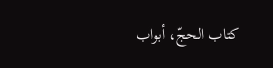كتاب الحجّ، أبواب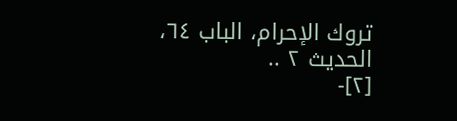تروك الإحرام، الباب ٦٤، الحديث ٢ ..
[٢]-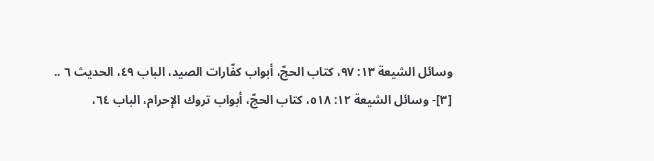وسائل الشيعة ١٣: ٩٧، كتاب الحجّ، أبواب كفّارات الصيد، الباب ٤٩، الحديث ٦ ..
[٣]- وسائل الشيعة ١٢: ٥١٨، كتاب الحجّ، أبواب تروك الإحرام، الباب ٦٤،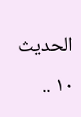الحديث ١٠ ..